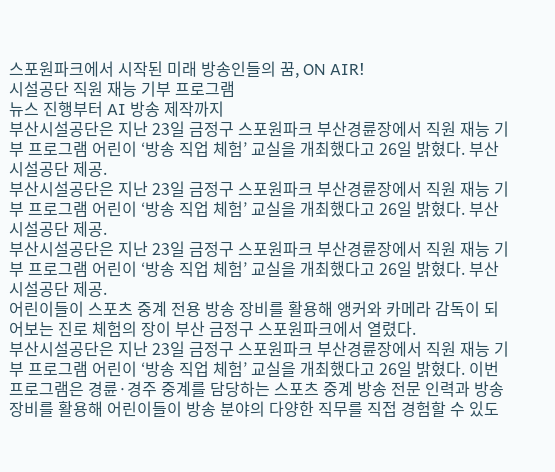스포원파크에서 시작된 미래 방송인들의 꿈, ON AIR!
시설공단 직원 재능 기부 프로그램
뉴스 진행부터 AI 방송 제작까지
부산시설공단은 지난 23일 금정구 스포원파크 부산경륜장에서 직원 재능 기부 프로그램 어린이 ‘방송 직업 체험’ 교실을 개최했다고 26일 밝혔다. 부산시설공단 제공.
부산시설공단은 지난 23일 금정구 스포원파크 부산경륜장에서 직원 재능 기부 프로그램 어린이 ‘방송 직업 체험’ 교실을 개최했다고 26일 밝혔다. 부산시설공단 제공.
부산시설공단은 지난 23일 금정구 스포원파크 부산경륜장에서 직원 재능 기부 프로그램 어린이 ‘방송 직업 체험’ 교실을 개최했다고 26일 밝혔다. 부산시설공단 제공.
어린이들이 스포츠 중계 전용 방송 장비를 활용해 앵커와 카메라 감독이 되어보는 진로 체험의 장이 부산 금정구 스포원파크에서 열렸다.
부산시설공단은 지난 23일 금정구 스포원파크 부산경륜장에서 직원 재능 기부 프로그램 어린이 ‘방송 직업 체험’ 교실을 개최했다고 26일 밝혔다. 이번 프로그램은 경륜·경주 중계를 담당하는 스포츠 중계 방송 전문 인력과 방송 장비를 활용해 어린이들이 방송 분야의 다양한 직무를 직접 경험할 수 있도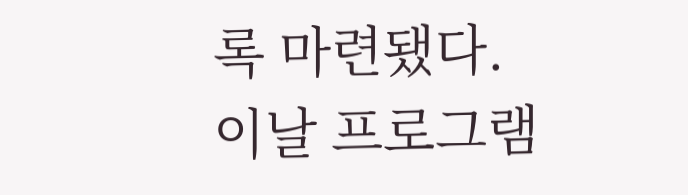록 마련됐다.
이날 프로그램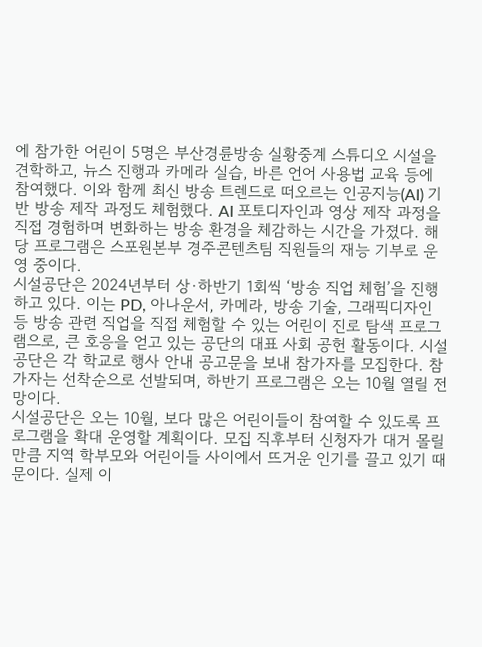에 참가한 어린이 5명은 부산경륜방송 실황중계 스튜디오 시설을 견학하고, 뉴스 진행과 카메라 실습, 바른 언어 사용법 교육 등에 참여했다. 이와 함께 최신 방송 트렌드로 떠오르는 인공지능(AI) 기반 방송 제작 과정도 체험했다. AI 포토디자인과 영상 제작 과정을 직접 경험하며 변화하는 방송 환경을 체감하는 시간을 가졌다. 해당 프로그램은 스포원본부 경주콘텐츠팀 직원들의 재능 기부로 운영 중이다.
시설공단은 2024년부터 상·하반기 1회씩 ‘방송 직업 체험’을 진행하고 있다. 이는 PD, 아나운서, 카메라, 방송 기술, 그래픽디자인 등 방송 관련 직업을 직접 체험할 수 있는 어린이 진로 탐색 프로그램으로, 큰 호응을 얻고 있는 공단의 대표 사회 공헌 활동이다. 시설공단은 각 학교로 행사 안내 공고문을 보내 참가자를 모집한다. 참가자는 선착순으로 선발되며, 하반기 프로그램은 오는 10월 열릴 전망이다.
시설공단은 오는 10월, 보다 많은 어린이들이 참여할 수 있도록 프로그램을 확대 운영할 계획이다. 모집 직후부터 신청자가 대거 몰릴 만큼 지역 학부모와 어린이들 사이에서 뜨거운 인기를 끌고 있기 때문이다. 실제 이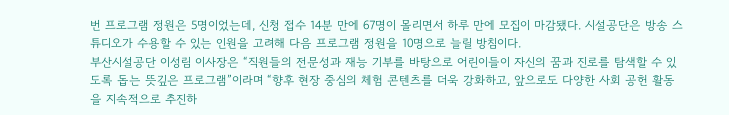번 프로그램 정원은 5명이었는데, 신청 접수 14분 만에 67명이 몰리면서 하루 만에 모집이 마감됐다. 시설공단은 방송 스튜디오가 수용할 수 있는 인원을 고려해 다음 프로그램 정원을 10명으로 늘릴 방침이다.
부산시설공단 이성림 이사장은 “직원들의 전문성과 재능 기부를 바탕으로 어린이들이 자신의 꿈과 진로를 탐색할 수 있도록 돕는 뜻깊은 프로그램”이라며 “향후 현장 중심의 체험 콘텐츠를 더욱 강화하고, 앞으로도 다양한 사회 공헌 활동을 지속적으로 추진하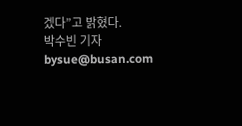겠다”고 밝혔다.
박수빈 기자 bysue@busan.com